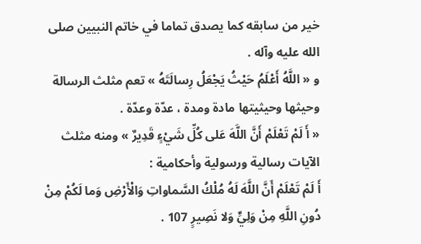خير من سابقه كما يصدق تماما في خاتم النبيين صلى الله عليه وآله .
و « اللَّهُ أَعْلَمُ حَيْثُ يَجْعَلُ رِسالَتَهُ » تعم مثلث الرسالة وحيثها وحيثيتها مادة ومدة ، عدّة وعدّة .
« أَ لَمْ تَعْلَمْ أَنَّ اللَّهَ عَلى كُلِّ شَيْءٍ قَدِيرٌ » ومنه مثلث الآيات رسالية ورسولية وأحكامية :
أَ لَمْ تَعْلَمْ أَنَّ اللَّهَ لَهُ مُلْكُ السَّماواتِ وَالْأَرْضِ وَما لَكُمْ مِنْ دُونِ اللَّهِ مِنْ وَلِيٍّ وَلا نَصِيرٍ 107 .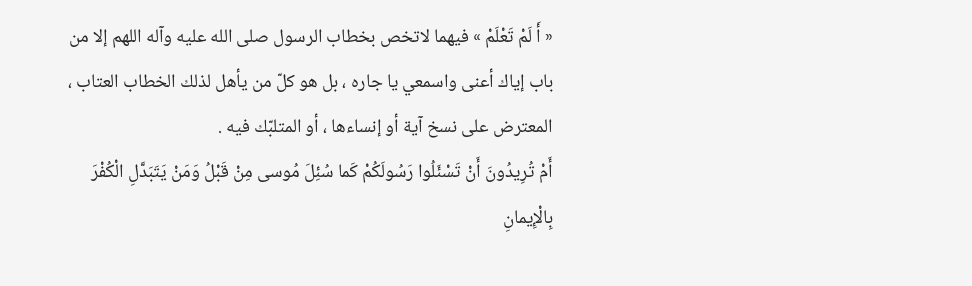« أَ لَمْ تَعْلَمْ » فيهما لاتخص بخطاب الرسول صلى الله عليه وآله اللهم إلا من باب إياك أعنى واسمعي يا جاره ، بل هو كلّ من يأهل لذلك الخطاب العتاب ، المعترض على نسخ آية أو إنساءها ، أو المتلبّك فيه .
أَمْ تُرِيدُونَ أَنْ تَسْئَلُوا رَسُولَكُمْ كَما سُئِلَ مُوسى مِنْ قَبْلُ وَمَنْ يَتَبَدَّلِ الْكُفْرَ بِالْإِيمانِ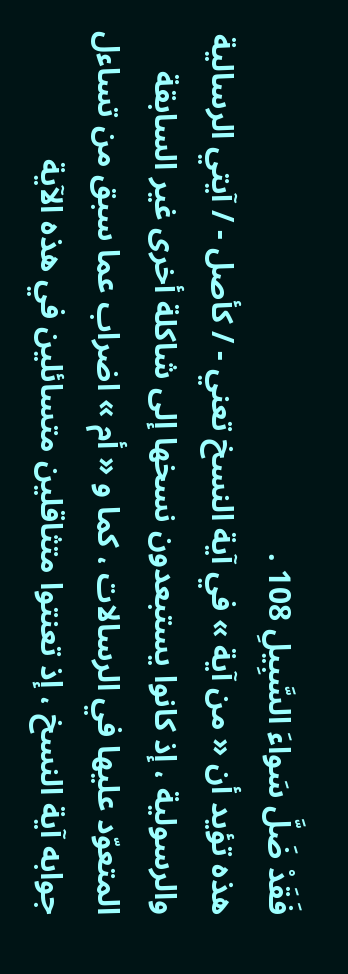فَقَدْ ضَلَّ سَواءَ السَّبِيلِ 108 .
هذه تؤيد أن « من آية » في آية النسخ تعني - / كأصل - / آيتي الرسالية والرسولية ، إذ كانوا يستبعدون نسخها إلى شاكلة أخرى غير السابقة المتعوّد عليها في الرسالات ، كما و « أم » اضراب عما سبق من تساءل جوابه آية النسخ ، إذ تعنتوا متثاقلين متسائلين في هذه الآية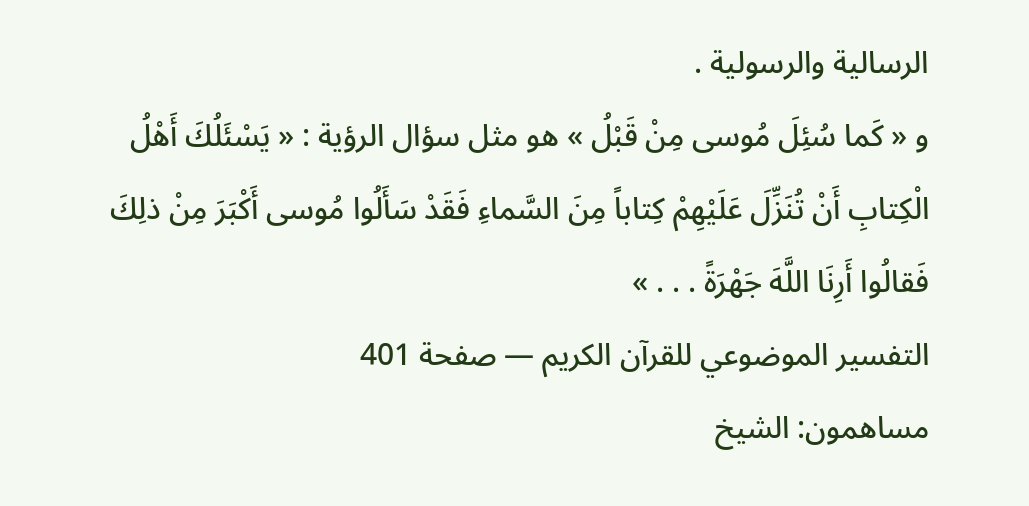الرسالية والرسولية .
و « كَما سُئِلَ مُوسى مِنْ قَبْلُ » هو مثل سؤال الرؤية : « يَسْئَلُكَ أَهْلُ الْكِتابِ أَنْ تُنَزِّلَ عَلَيْهِمْ كِتاباً مِنَ السَّماءِ فَقَدْ سَأَلُوا مُوسى أَكْبَرَ مِنْ ذلِكَ فَقالُوا أَرِنَا اللَّهَ جَهْرَةً . . . »
التفسير الموضوعي للقرآن الكريم — صفحة 401
مساهمون: الشيخ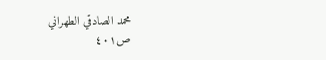محمد الصادقي الطهراني
ص٤٠١